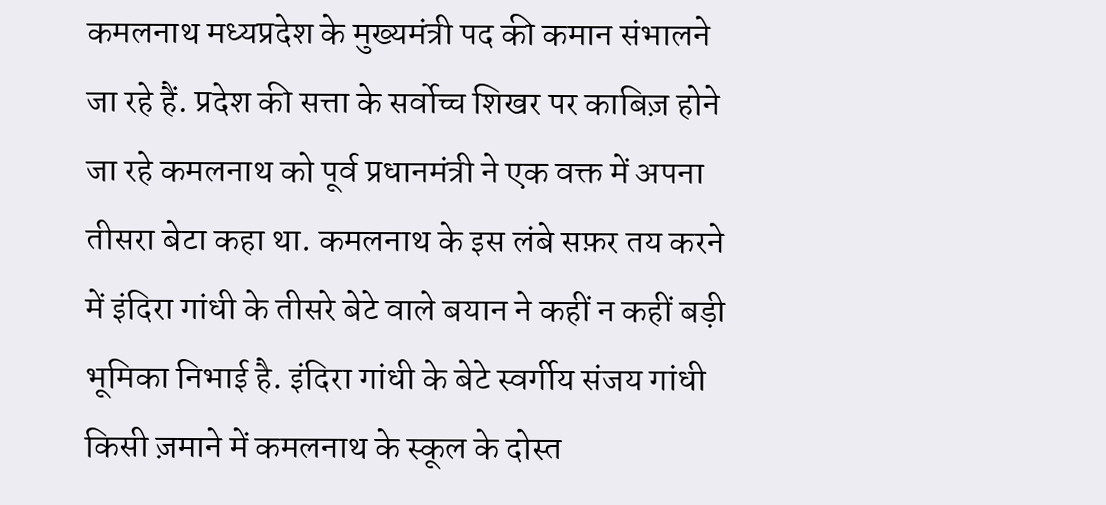कमलनाथ मध्यप्रदेश के मुख्यमंत्री पद की कमान संभालने जा रहे हैं. प्रदेश की सत्ता के सर्वोच्च शिखर पर काबिज़ होने जा रहे कमलनाथ को पूर्व प्रधानमंत्री ने एक वक्त में अपना तीसरा बेटा कहा था. कमलनाथ के इस लंबे सफ़र तय करने में इंदिरा गांधी के तीसरे बेटे वाले बयान ने कहीं न कहीं बड़ी भूमिका निभाई है. इंदिरा गांधी के बेटे स्वर्गीय संजय गांधी किसी ज़माने में कमलनाथ के स्कूल के दोस्त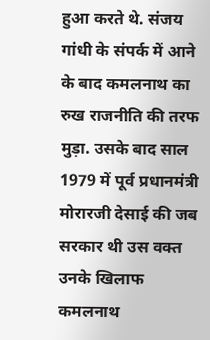हुआ करते थे. संजय गांधी के संपर्क में आने के बाद कमलनाथ का रुख राजनीति की तरफ मुड़ा. उसके बाद साल 1979 में पूर्व प्रधानमंत्री मोरारजी देसाई की जब सरकार थी उस वक्त उनके खिलाफ कमलनाथ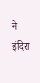ने इंदिरा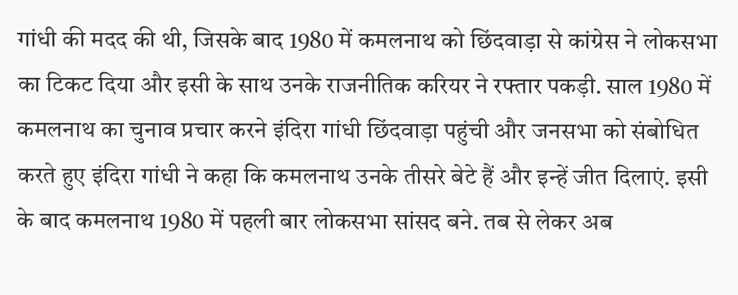गांधी की मदद की थी, जिसके बाद 1980 में कमलनाथ को छिंदवाड़ा से कांग्रेस ने लोकसभा का टिकट दिया और इसी के साथ उनके राजनीतिक करियर ने रफ्तार पकड़ी. साल 1980 में कमलनाथ का चुनाव प्रचार करने इंदिरा गांधी छिंदवाड़ा पहुंची और जनसभा को संबोधित करते हुए इंदिरा गांधी ने कहा कि कमलनाथ उनके तीसरे बेटे हैं और इन्हें जीत दिलाएं. इसी के बाद कमलनाथ 1980 में पहली बार लोकसभा सांसद बने. तब से लेकर अब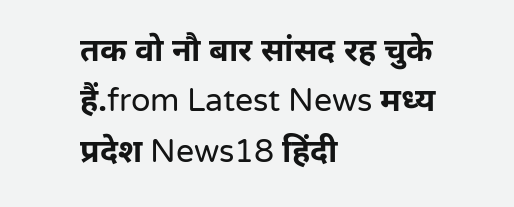तक वो नौ बार सांसद रह चुके हैं.from Latest News मध्य प्रदेश News18 हिंदी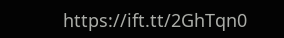https://ift.tt/2GhTqn0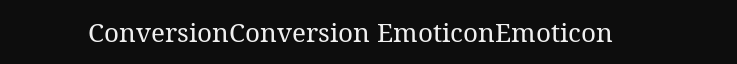ConversionConversion EmoticonEmoticon